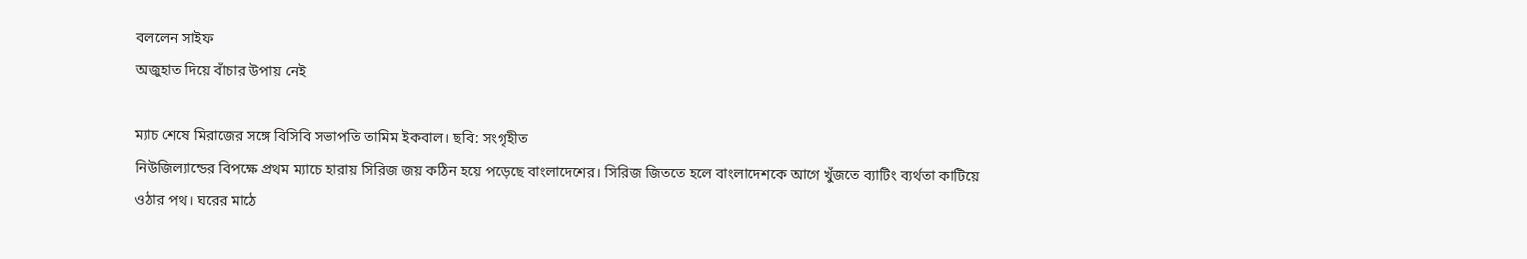বললেন সাইফ
অজুহাত দিয়ে বাঁচার উপায় নেই

ম্যাচ শেষে মিরাজের সঙ্গে বিসিবি সভাপতি তামিম ইকবাল। ছবি: সংগৃহীত
নিউজিল্যান্ডের বিপক্ষে প্রথম ম্যাচে হারায় সিরিজ জয় কঠিন হয়ে পড়েছে বাংলাদেশের। সিরিজ জিততে হলে বাংলাদেশকে আগে খুঁজতে ব্যাটিং ব্যর্থতা কাটিয়ে ওঠার পথ। ঘরের মাঠে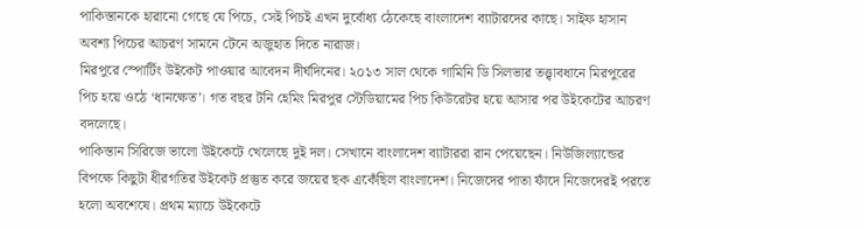পাকিস্তানকে হারানো গেছে যে পিচে, সেই পিচই এখন দুর্বোধ্য ঠেকেছে বাংলাদেশ ব্যাটারদের কাছে। সাইফ হাসান অবশ্য পিচের আচরণ সামনে টেনে অজুহাত দিতে নারাজ।
মিরপুরে স্পোর্টিং উইকেট পাওয়ার আবেদন দীর্ঘদিনের। ২০১৩ সাল থেকে গামিনি ডি সিলভার তত্ত্বাবধানে মিরপুরের পিচ হয়ে ওঠে ‘ধানক্ষেত’। গত বছর টনি হেমিং মিরপুর স্টেডিয়ামের পিচ কিউরেটর হয়ে আসার পর উইকেটের আচরণ বদলেছে।
পাকিস্তান সিরিজে ভালো উইকেটে খেলেছে দুই দল। সেখানে বাংলাদেশ ব্যাটাররা রান পেয়েছেন। নিউজিল্যান্ডের বিপক্ষে কিছুটা ধীরগতির উইকেট প্রস্তুত করে জয়ের ছক একেঁছিল বাংলাদেশ। নিজেদের পাতা ফাঁদে নিজেদেরই পরতে হলো অবশেষে। প্রথম ম্যাচে উইকেটে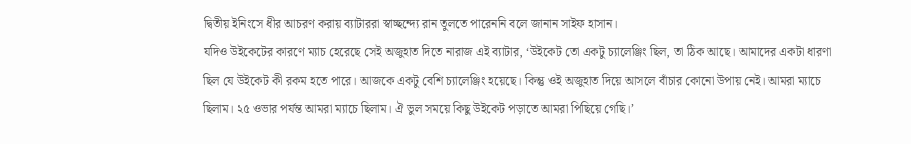দ্বিতীয় ইনিংসে ধীর আচরণ করায় ব্যাটাররা স্বাচ্ছন্দ্যে রান তুলতে পারেননি বলে জানান সাইফ হাসান।
যদিও উইকেটের কারণে ম্যাচ হেরেছে সেই অজুহাত দিতে নারাজ এই ব্যাটার, ‘উইকেট তো একটু চ্যালেঞ্জিং ছিল, তা ঠিক আছে। আমাদের একটা ধারণা ছিল যে উইকেট কী রকম হতে পারে। আজকে একটু বেশি চ্যালেঞ্জিং হয়েছে। কিন্তু ওই অজুহাত দিয়ে আসলে বাঁচার কোনো উপায় নেই। আমরা ম্যাচে ছিলাম। ২৫ ওভার পর্যন্ত আমরা ম্যাচে ছিলাম। ঐ ভুল সময়ে কিছু উইকেট পড়াতে আমরা পিছিয়ে গেছি।’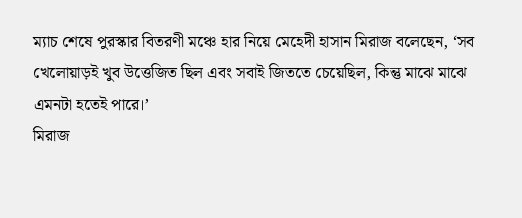ম্যাচ শেষে পুরস্কার বিতরণী মঞ্চে হার নিয়ে মেহেদী হাসান মিরাজ বলেছেন, ‘সব খেলোয়াড়ই খুব উত্তেজিত ছিল এবং সবাই জিততে চেয়েছিল, কিন্তু মাঝে মাঝে এমনটা হতেই পারে।’
মিরাজ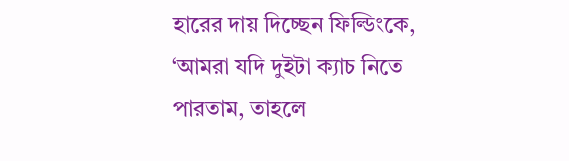হারের দায় দিচ্ছেন ফিল্ডিংকে, ‘আমরা যদি দুইটা ক্যাচ নিতে পারতাম, তাহলে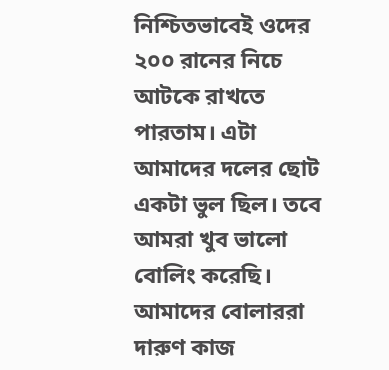নিশ্চিতভাবেই ওদের ২০০ রানের নিচে আটকে রাখতে পারতাম। এটা আমাদের দলের ছোট একটা ভুল ছিল। তবে আমরা খুব ভালো বোলিং করেছি। আমাদের বোলাররা দারুণ কাজ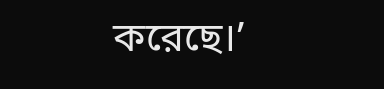করেছে।’